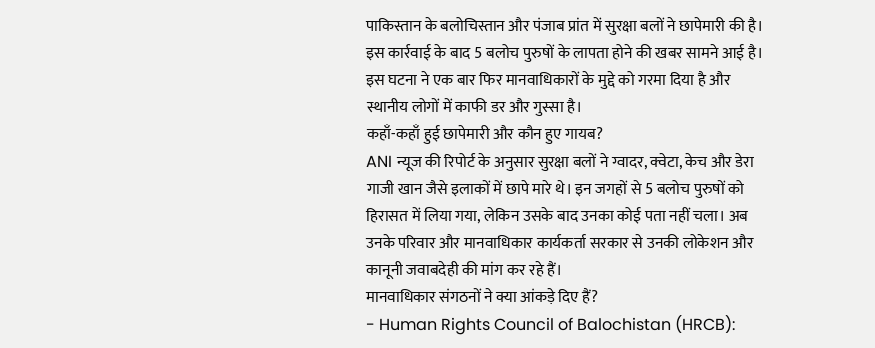पाकिस्तान के बलोचिस्तान और पंजाब प्रांत में सुरक्षा बलों ने छापेमारी की है। इस कार्रवाई के बाद 5 बलोच पुरुषों के लापता होने की खबर सामने आई है। इस घटना ने एक बार फिर मानवाधिकारों के मुद्दे को गरमा दिया है और स्थानीय लोगों में काफी डर और गुस्सा है।
कहाँ-कहाँ हुई छापेमारी और कौन हुए गायब?
ANI न्यूज की रिपोर्ट के अनुसार सुरक्षा बलों ने ग्वादर, क्वेटा, केच और डेरा गाजी खान जैसे इलाकों में छापे मारे थे। इन जगहों से 5 बलोच पुरुषों को हिरासत में लिया गया, लेकिन उसके बाद उनका कोई पता नहीं चला। अब उनके परिवार और मानवाधिकार कार्यकर्ता सरकार से उनकी लोकेशन और कानूनी जवाबदेही की मांग कर रहे हैं।
मानवाधिकार संगठनों ने क्या आंकड़े दिए हैं?
- Human Rights Council of Balochistan (HRCB):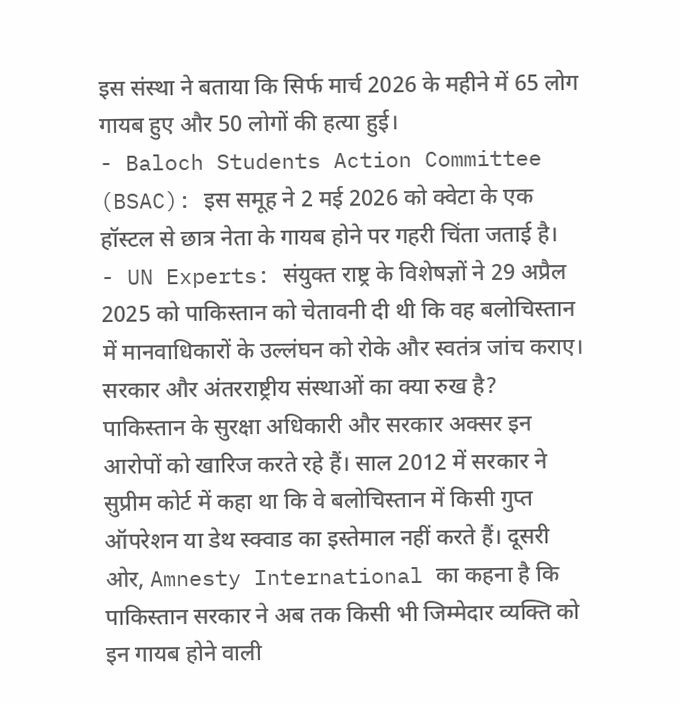इस संस्था ने बताया कि सिर्फ मार्च 2026 के महीने में 65 लोग गायब हुए और 50 लोगों की हत्या हुई।
- Baloch Students Action Committee (BSAC): इस समूह ने 2 मई 2026 को क्वेटा के एक हॉस्टल से छात्र नेता के गायब होने पर गहरी चिंता जताई है।
- UN Experts: संयुक्त राष्ट्र के विशेषज्ञों ने 29 अप्रैल 2025 को पाकिस्तान को चेतावनी दी थी कि वह बलोचिस्तान में मानवाधिकारों के उल्लंघन को रोके और स्वतंत्र जांच कराए।
सरकार और अंतरराष्ट्रीय संस्थाओं का क्या रुख है?
पाकिस्तान के सुरक्षा अधिकारी और सरकार अक्सर इन आरोपों को खारिज करते रहे हैं। साल 2012 में सरकार ने सुप्रीम कोर्ट में कहा था कि वे बलोचिस्तान में किसी गुप्त ऑपरेशन या डेथ स्क्वाड का इस्तेमाल नहीं करते हैं। दूसरी ओर, Amnesty International का कहना है कि पाकिस्तान सरकार ने अब तक किसी भी जिम्मेदार व्यक्ति को इन गायब होने वाली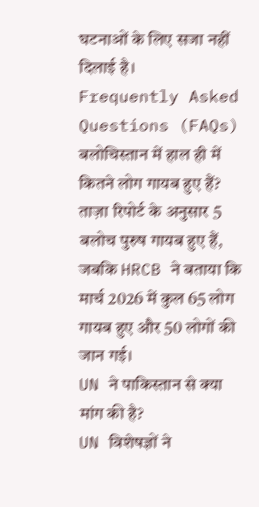घटनाओं के लिए सजा नहीं दिलाई है।
Frequently Asked Questions (FAQs)
बलोचिस्तान में हाल ही में कितने लोग गायब हुए हैं?
ताज़ा रिपोर्ट के अनुसार 5 बलोच पुरुष गायब हुए हैं, जबकि HRCB ने बताया कि मार्च 2026 में कुल 65 लोग गायब हुए और 50 लोगों की जान गई।
UN ने पाकिस्तान से क्या मांग की है?
UN विशेषज्ञों ने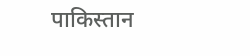पाकिस्तान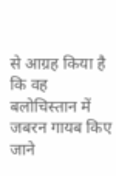से आग्रह किया है कि वह बलोचिस्तान में जबरन गायब किए जाने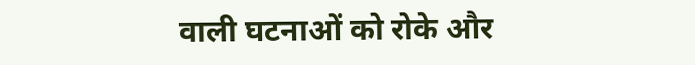वाली घटनाओं को रोके और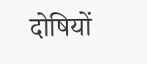दोषियों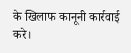के खिलाफ कानूनी कार्रवाई करे।